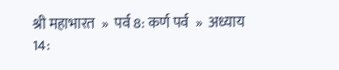श्री महाभारत  »  पर्व 8: कर्ण पर्व  »  अध्याय 14: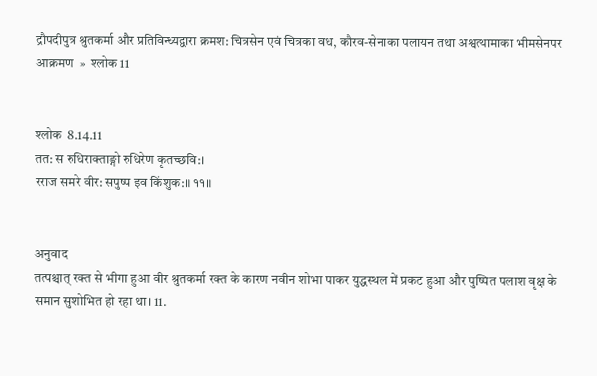द्रौपदीपुत्र श्रुतकर्मा और प्रतिविन्ध्यद्वारा क्रमश: चित्रसेन एवं चित्रका वध, कौरव-सेनाका पलायन तथा अश्वत्थामाका भीमसेनपर आक्रमण  »  श्लोक 11


श्लोक  8.14.11
तत: स रुधिराक्ताङ्गो रुधिरेण कृतच्छवि:।
रराज समरे वीर: सपुष्प इव किंशुक:॥ ११॥


अनुवाद
तत्पश्चात् रक्त से भीगा हुआ वीर श्रुतकर्मा रक्त के कारण नवीन शोभा पाकर युद्धस्थल में प्रकट हुआ और पुष्पित पलाश वृक्ष के समान सुशोभित हो रहा था। 11.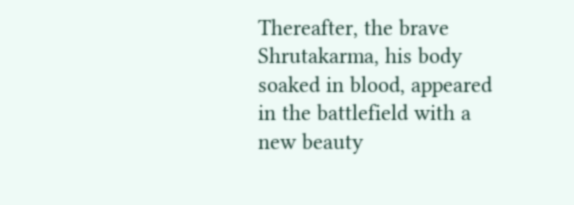Thereafter, the brave Shrutakarma, his body soaked in blood, appeared in the battlefield with a new beauty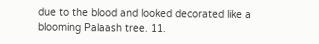due to the blood and looked decorated like a blooming Palaash tree. 11.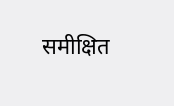समीक्षित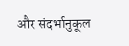और संदर्भानुकूल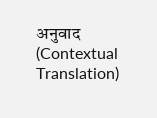अनुवाद (Contextual Translation)